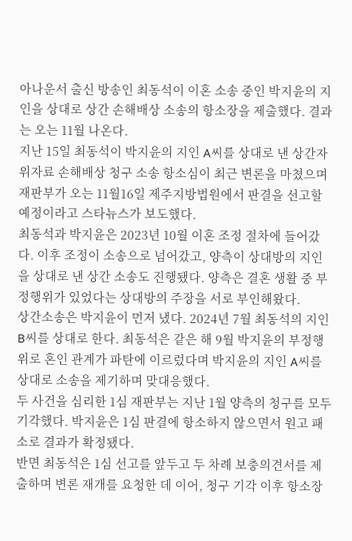아나운서 출신 방송인 최동석이 이혼 소송 중인 박지윤의 지인을 상대로 상간 손해배상 소송의 항소장을 제출했다. 결과는 오는 11월 나온다.
지난 15일 최동석이 박지윤의 지인 A씨를 상대로 낸 상간자 위자료 손해배상 청구 소송 항소심이 최근 변론을 마쳤으며 재판부가 오는 11월16일 제주지방법원에서 판결을 선고할 예정이라고 스타뉴스가 보도했다.
최동석과 박지윤은 2023년 10월 이혼 조정 절차에 들어갔다. 이후 조정이 소송으로 넘어갔고, 양측이 상대방의 지인을 상대로 낸 상간 소송도 진행됐다. 양측은 결혼 생활 중 부정행위가 있었다는 상대방의 주장을 서로 부인해왔다.
상간소송은 박지윤이 먼저 냈다. 2024년 7월 최동석의 지인 B씨를 상대로 한다. 최동석은 같은 해 9월 박지윤의 부정행위로 혼인 관계가 파탄에 이르렀다며 박지윤의 지인 A씨를 상대로 소송을 제기하며 맞대응했다.
두 사건을 심리한 1심 재판부는 지난 1월 양측의 청구를 모두 기각했다. 박지윤은 1심 판결에 항소하지 않으면서 원고 패소로 결과가 확정됐다.
반면 최동석은 1심 선고를 앞두고 두 차례 보충의견서를 제출하며 변론 재개를 요청한 데 이어, 청구 기각 이후 항소장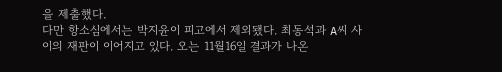을 제출했다.
다만 항소심에서는 박지윤이 피고에서 제외됐다. 최동석과 A씨 사이의 재판이 이어지고 있다. 오는 11월16일 결과가 나온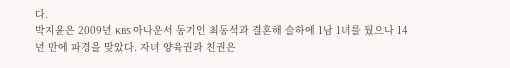다.
박지윤은 2009년 KBS 아나운서 동기인 최동석과 결혼해 슬하에 1남 1녀를 뒀으나 14년 만에 파경을 맞았다. 자녀 양육권과 친권은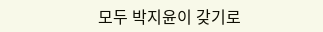모두 박지윤이 갖기로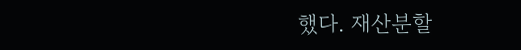했다. 재산분할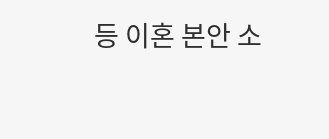등 이혼 본안 소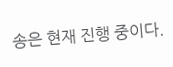송은 현재 진행 중이다.